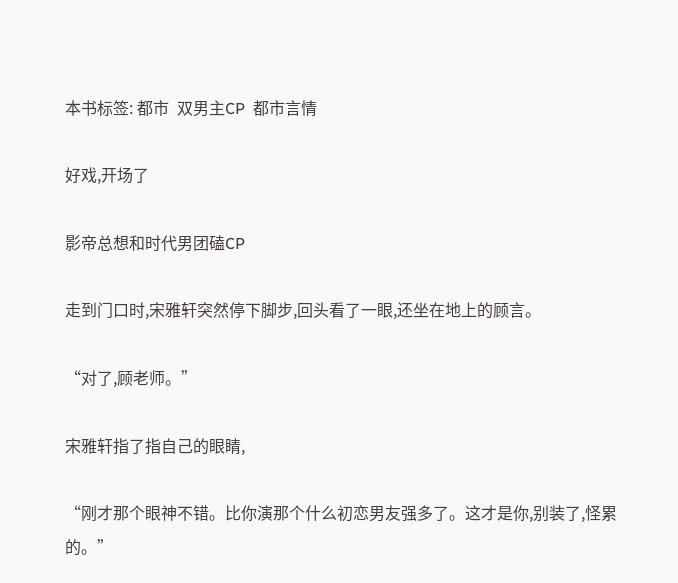本书标签: 都市  双男主CP  都市言情

好戏,开场了

影帝总想和时代男团磕CP

走到门口时,宋雅轩突然停下脚步,回头看了一眼,还坐在地上的顾言。

“对了,顾老师。”

宋雅轩指了指自己的眼睛,

“刚才那个眼神不错。比你演那个什么初恋男友强多了。这才是你,别装了,怪累的。”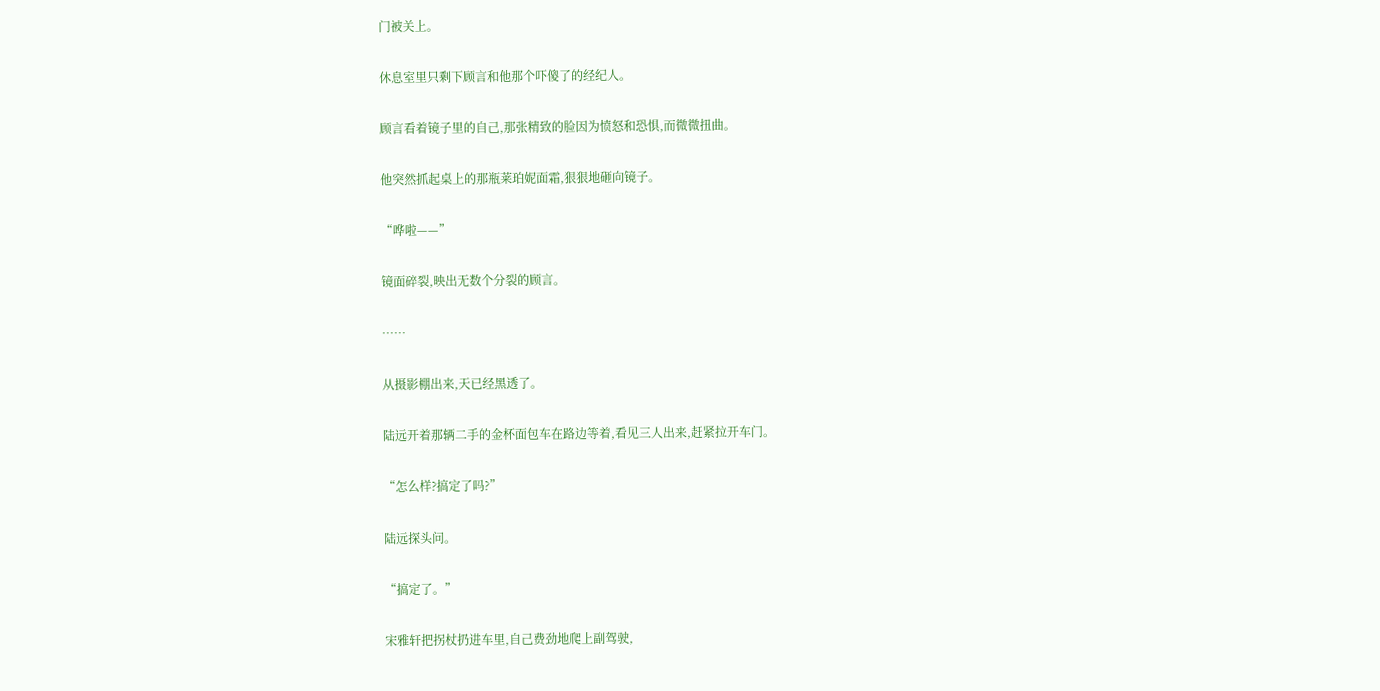门被关上。

休息室里只剩下顾言和他那个吓傻了的经纪人。

顾言看着镜子里的自己,那张精致的脸因为愤怒和恐惧,而微微扭曲。

他突然抓起桌上的那瓶莱珀妮面霜,狠狠地砸向镜子。

“哗啦——”

镜面碎裂,映出无数个分裂的顾言。

……

从摄影棚出来,天已经黑透了。

陆远开着那辆二手的金杯面包车在路边等着,看见三人出来,赶紧拉开车门。

“怎么样?搞定了吗?”

陆远探头问。

“搞定了。”

宋雅轩把拐杖扔进车里,自己费劲地爬上副驾驶,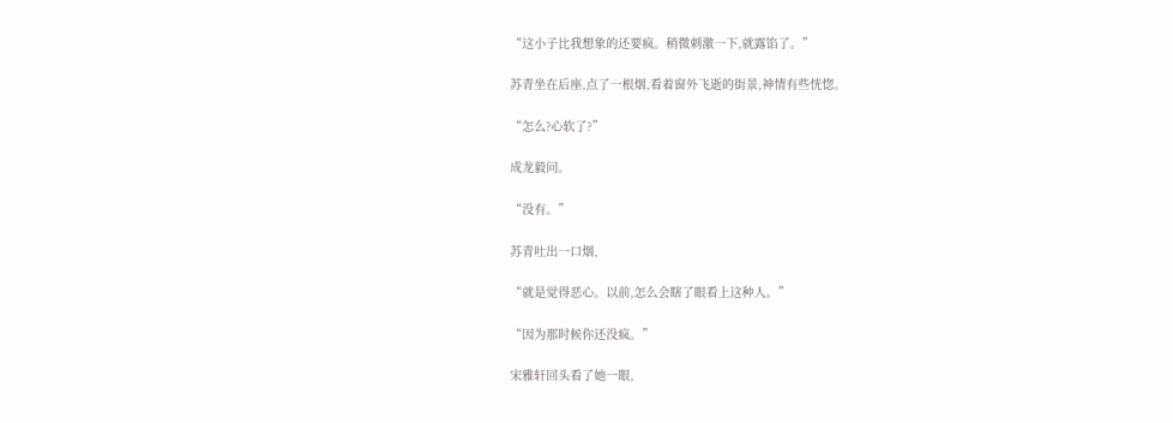“这小子比我想象的还要疯。稍微刺激一下,就露馅了。”

苏青坐在后座,点了一根烟,看着窗外飞逝的街景,神情有些恍惚。

“怎么?心软了?”

成龙毅问。

“没有。”

苏青吐出一口烟,

“就是觉得恶心。以前,怎么会瞎了眼看上这种人。”

“因为那时候你还没疯。”

宋雅轩回头看了她一眼,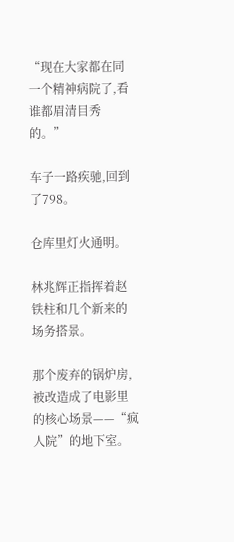“现在大家都在同一个精神病院了,看谁都眉清目秀的。”

车子一路疾驰,回到了798。

仓库里灯火通明。

林兆辉正指挥着赵铁柱和几个新来的场务搭景。

那个废弃的锅炉房,被改造成了电影里的核心场景——“疯人院”的地下室。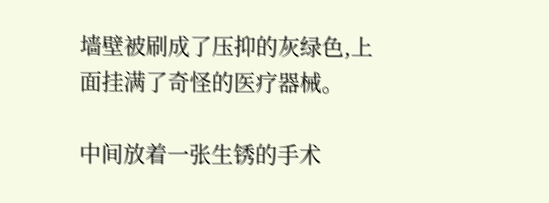墙壁被刷成了压抑的灰绿色,上面挂满了奇怪的医疗器械。

中间放着一张生锈的手术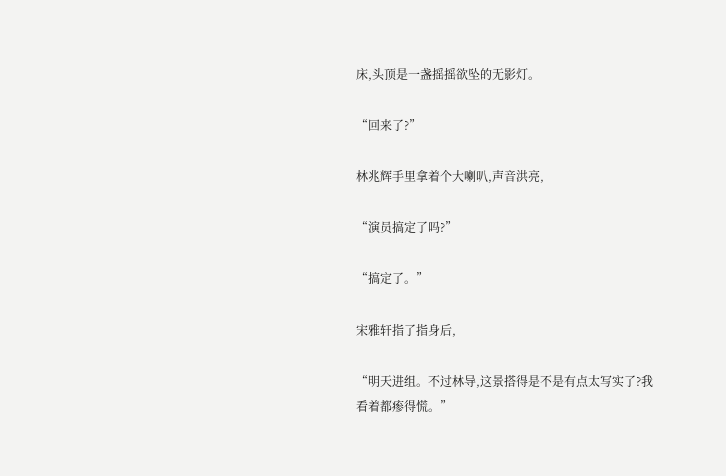床,头顶是一盏摇摇欲坠的无影灯。

“回来了?”

林兆辉手里拿着个大喇叭,声音洪亮,

“演员搞定了吗?”

“搞定了。”

宋雅轩指了指身后,

“明天进组。不过林导,这景搭得是不是有点太写实了?我看着都瘆得慌。”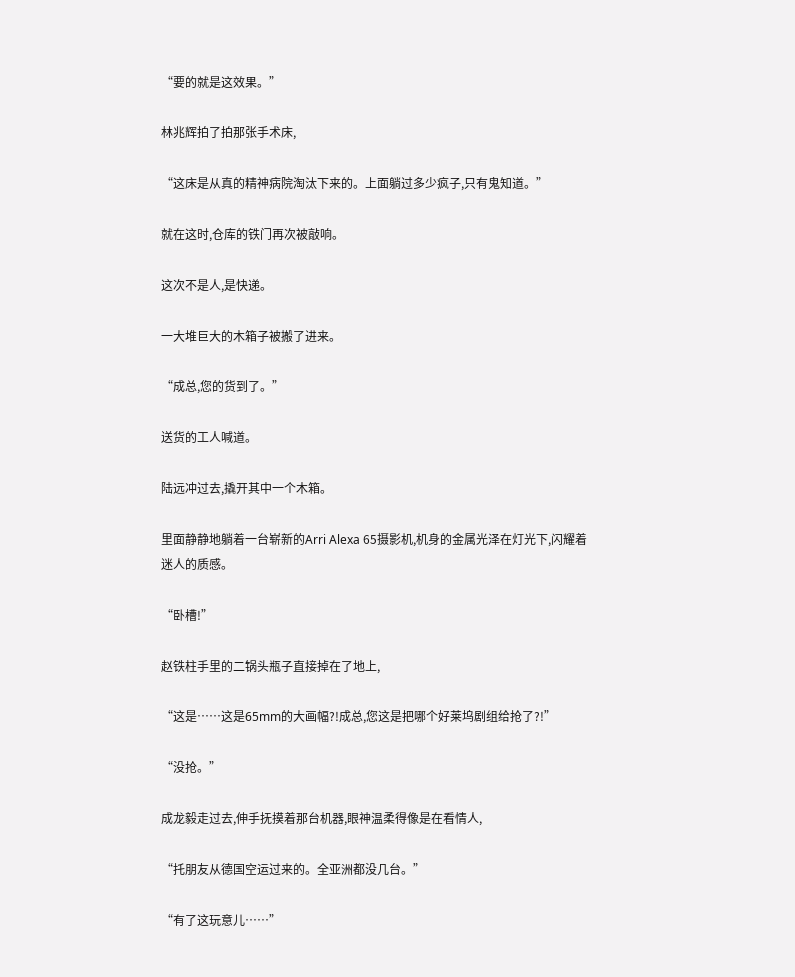“要的就是这效果。”

林兆辉拍了拍那张手术床,

“这床是从真的精神病院淘汰下来的。上面躺过多少疯子,只有鬼知道。”

就在这时,仓库的铁门再次被敲响。

这次不是人,是快递。

一大堆巨大的木箱子被搬了进来。

“成总,您的货到了。”

送货的工人喊道。

陆远冲过去,撬开其中一个木箱。

里面静静地躺着一台崭新的Arri Alexa 65摄影机,机身的金属光泽在灯光下,闪耀着迷人的质感。

“卧槽!”

赵铁柱手里的二锅头瓶子直接掉在了地上,

“这是……这是65mm的大画幅?!成总,您这是把哪个好莱坞剧组给抢了?!”

“没抢。”

成龙毅走过去,伸手抚摸着那台机器,眼神温柔得像是在看情人,

“托朋友从德国空运过来的。全亚洲都没几台。”

“有了这玩意儿……”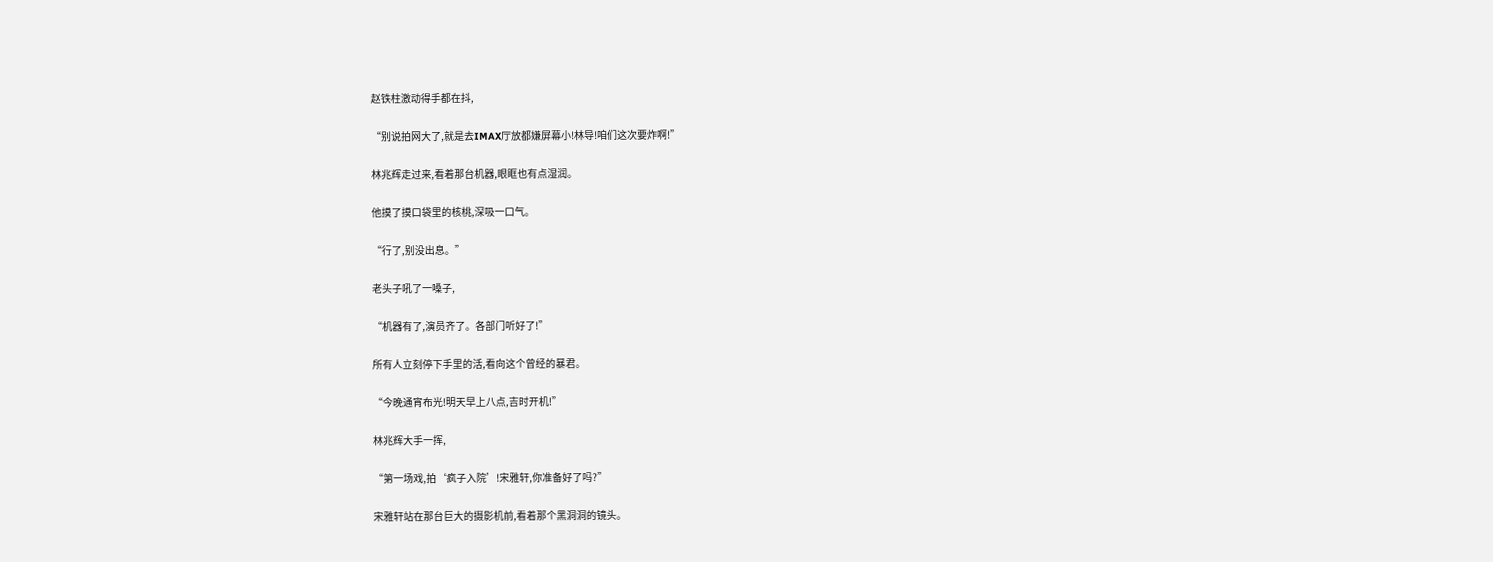赵铁柱激动得手都在抖,

“别说拍网大了,就是去IMAX厅放都嫌屏幕小!林导!咱们这次要炸啊!”

林兆辉走过来,看着那台机器,眼眶也有点湿润。

他摸了摸口袋里的核桃,深吸一口气。

“行了,别没出息。”

老头子吼了一嗓子,

“机器有了,演员齐了。各部门听好了!”

所有人立刻停下手里的活,看向这个曾经的暴君。

“今晚通宵布光!明天早上八点,吉时开机!”

林兆辉大手一挥,

“第一场戏,拍‘疯子入院’!宋雅轩,你准备好了吗?”

宋雅轩站在那台巨大的摄影机前,看着那个黑洞洞的镜头。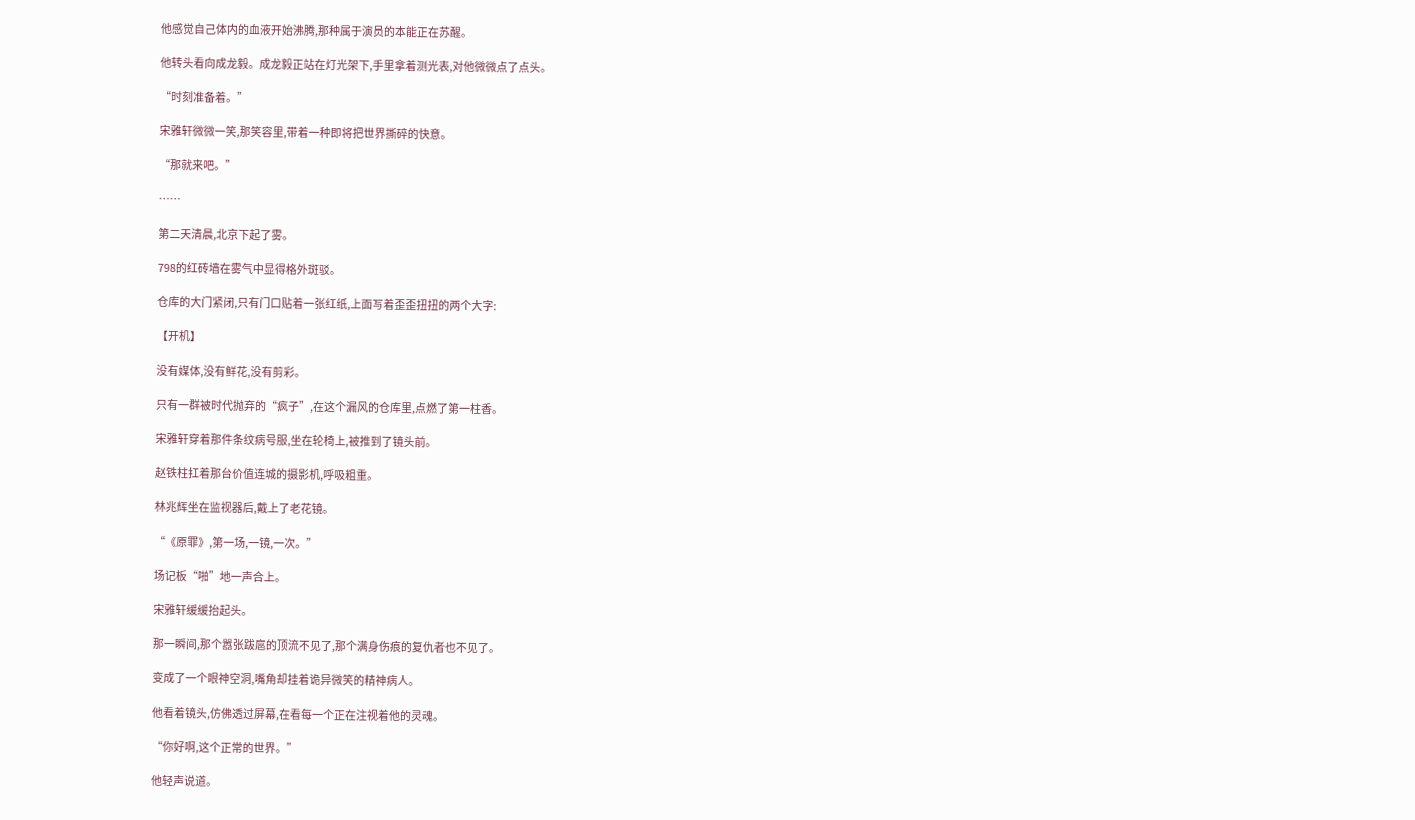他感觉自己体内的血液开始沸腾,那种属于演员的本能正在苏醒。

他转头看向成龙毅。成龙毅正站在灯光架下,手里拿着测光表,对他微微点了点头。

“时刻准备着。”

宋雅轩微微一笑,那笑容里,带着一种即将把世界撕碎的快意。

“那就来吧。”

……

第二天清晨,北京下起了雾。

798的红砖墙在雾气中显得格外斑驳。

仓库的大门紧闭,只有门口贴着一张红纸,上面写着歪歪扭扭的两个大字:

【开机】

没有媒体,没有鲜花,没有剪彩。

只有一群被时代抛弃的“疯子”,在这个漏风的仓库里,点燃了第一柱香。

宋雅轩穿着那件条纹病号服,坐在轮椅上,被推到了镜头前。

赵铁柱扛着那台价值连城的摄影机,呼吸粗重。

林兆辉坐在监视器后,戴上了老花镜。

“《原罪》,第一场,一镜,一次。”

场记板“啪”地一声合上。

宋雅轩缓缓抬起头。

那一瞬间,那个嚣张跋扈的顶流不见了,那个满身伤痕的复仇者也不见了。

变成了一个眼神空洞,嘴角却挂着诡异微笑的精神病人。

他看着镜头,仿佛透过屏幕,在看每一个正在注视着他的灵魂。

“你好啊,这个正常的世界。”

他轻声说道。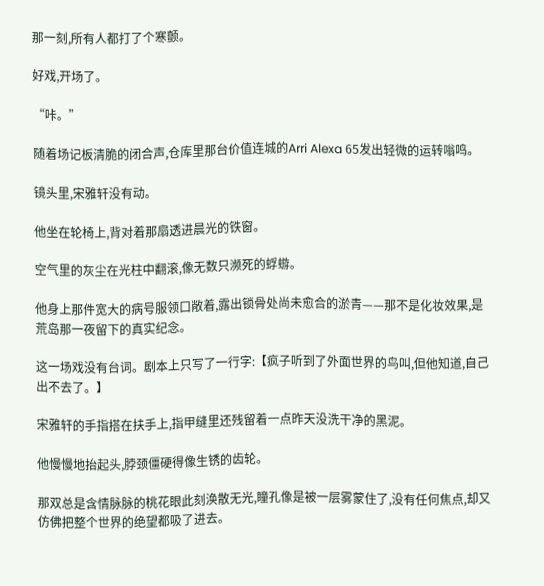那一刻,所有人都打了个寒颤。

好戏,开场了。

“咔。”

随着场记板清脆的闭合声,仓库里那台价值连城的Arri Alexa 65发出轻微的运转嗡鸣。

镜头里,宋雅轩没有动。

他坐在轮椅上,背对着那扇透进晨光的铁窗。

空气里的灰尘在光柱中翻滚,像无数只濒死的蜉蝣。

他身上那件宽大的病号服领口敞着,露出锁骨处尚未愈合的淤青——那不是化妆效果,是荒岛那一夜留下的真实纪念。

这一场戏没有台词。剧本上只写了一行字:【疯子听到了外面世界的鸟叫,但他知道,自己出不去了。】

宋雅轩的手指搭在扶手上,指甲缝里还残留着一点昨天没洗干净的黑泥。

他慢慢地抬起头,脖颈僵硬得像生锈的齿轮。

那双总是含情脉脉的桃花眼此刻涣散无光,瞳孔像是被一层雾蒙住了,没有任何焦点,却又仿佛把整个世界的绝望都吸了进去。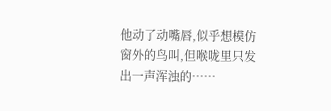他动了动嘴唇,似乎想模仿窗外的鸟叫,但喉咙里只发出一声浑浊的……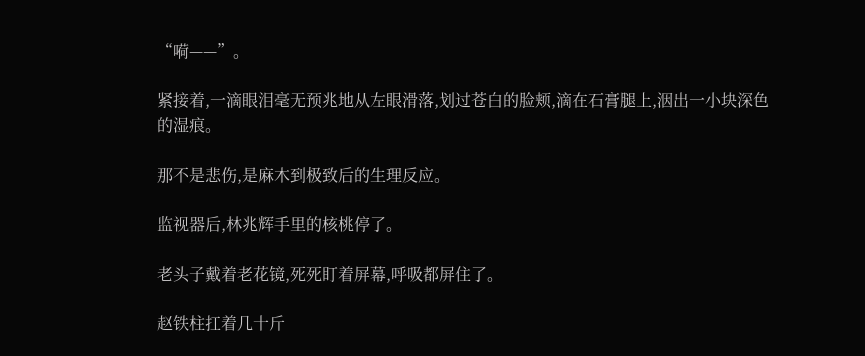“嗬——”。

紧接着,一滴眼泪毫无预兆地从左眼滑落,划过苍白的脸颊,滴在石膏腿上,洇出一小块深色的湿痕。

那不是悲伤,是麻木到极致后的生理反应。

监视器后,林兆辉手里的核桃停了。

老头子戴着老花镜,死死盯着屏幕,呼吸都屏住了。

赵铁柱扛着几十斤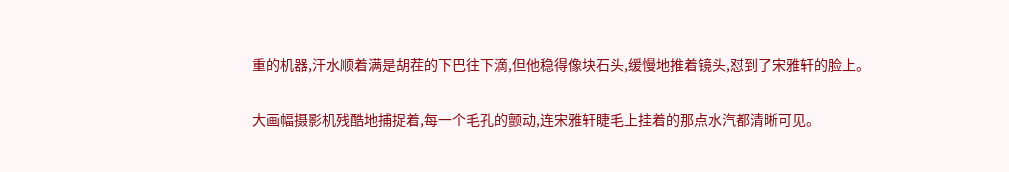重的机器,汗水顺着满是胡茬的下巴往下滴,但他稳得像块石头,缓慢地推着镜头,怼到了宋雅轩的脸上。

大画幅摄影机残酷地捕捉着,每一个毛孔的颤动,连宋雅轩睫毛上挂着的那点水汽都清晰可见。